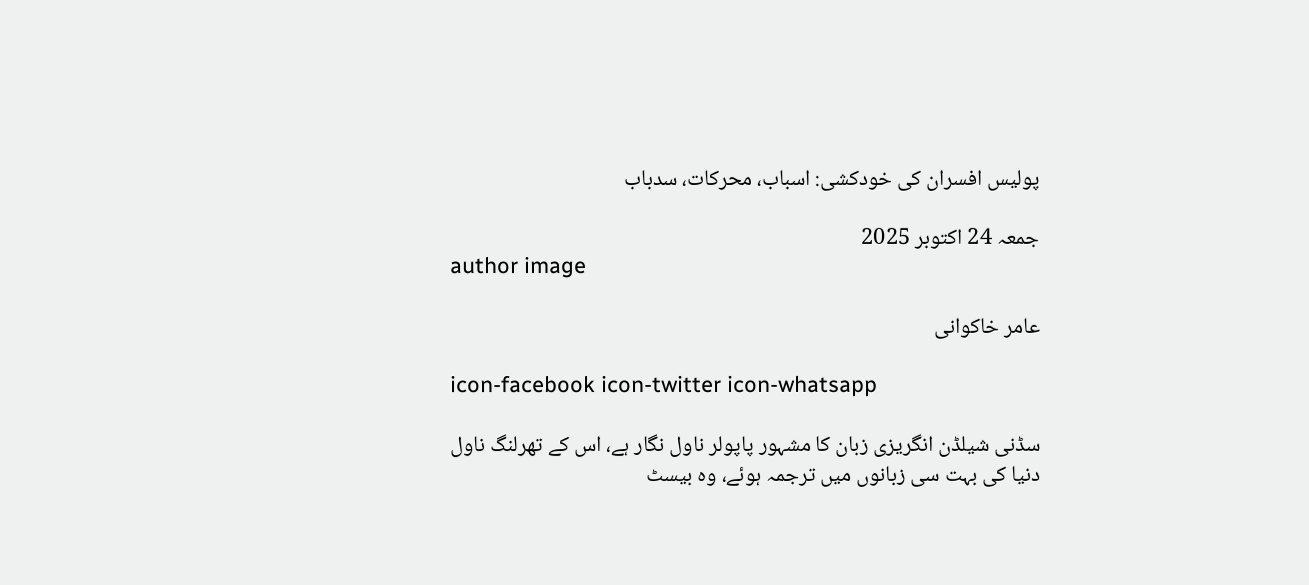پولیس افسران کی خودکشی: اسباب، محرکات، سدباب

جمعہ 24 اکتوبر 2025
author image

عامر خاکوانی

icon-facebook icon-twitter icon-whatsapp

سڈنی شیلڈن انگریزی زبان کا مشہور پاپولر ناول نگار ہے، اس کے تھرلنگ ناول دنیا کی بہت سی زبانوں میں ترجمہ ہوئے، وہ بیسٹ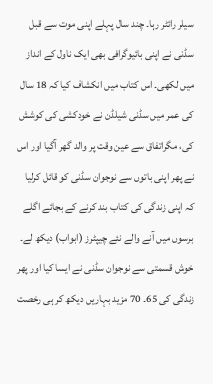سیلر رائٹر رہا۔ چند سال پہلے اپنی موت سے قبل سڈنی نے اپنی بائیوگرافی بھی ایک ناول کے انداز میں لکھی۔ اس کتاب میں انکشاف کیا کہ 18 سال کی عمر میں سڈنی شیلڈن نے خودکشی کی کوشش کی، مگراتفاق سے عین وقت پر والد گھر آگیا اور اس نے پھر اپنی باتوں سے نوجوان سڈنی کو قائل کرلیا کہ اپنی زندگی کی کتاب بند کرنے کے بجائے اگلے برسوں میں آنے والے نئے چیپٹرز (ابواب) دیکھ لے۔ خوش قسمتی سے نوجوان سڈنی نے ایسا کیا اور پھر زندگی کی 65۔ 70 مزید بہاریں دیکھ کر ہی رخصت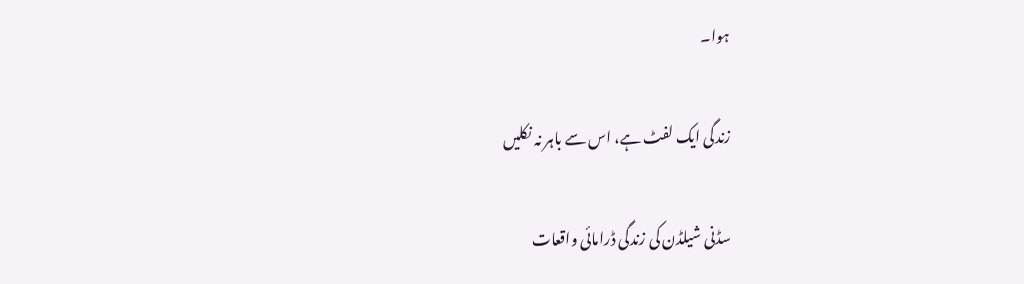ہوا۔

زندگی ایک لفٹ ہے، اس سے باہر نہ نکلیں

سڈنی شیلڈن کی زندگی ڈرامائی واقعات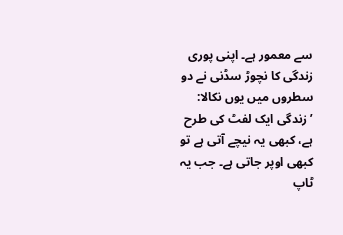سے معمور ہے۔ اپنی پوری زندگی کا نچوڑ سڈنی نے دو سطروں میں یوں نکالا: ’زندگی ایک لفٹ کی طرح ہے، کبھی یہ نیچے آتی ہے تو کبھی اوپر جاتی ہے۔ جب یہ ٹاپ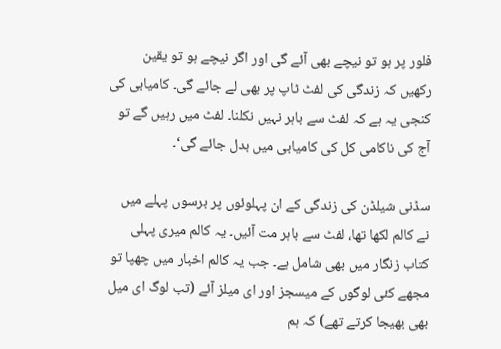فلور پر ہو تو نیچے بھی آئے گی اور اگر نیچے ہو تو یقین رکھیں کہ زندگی کی لفٹ ٹاپ پر بھی لے جائے گی۔ کامیابی کی کنجی یہ ہے کہ لفٹ سے باہر نہیں نکلنا۔ لفٹ میں رہیں گے تو آج کی ناکامی کل کی کامیابی میں بدل جائے گی‘۔

سڈنی شیلڈن کی زندگی کے ان پہلوئوں پر برسوں پہلے میں نے کالم لکھا تھا، لفٹ سے باہر مت آئیں۔ یہ کالم میری پہلی کتاب زنگار میں بھی شامل ہے۔ جب یہ کالم اخبار میں چھپا تو مجھے کئی لوگوں کے میسجز اور ای میلز آئے (تب لوگ ای میل بھی بھیجا کرتے تھے) کہ ہم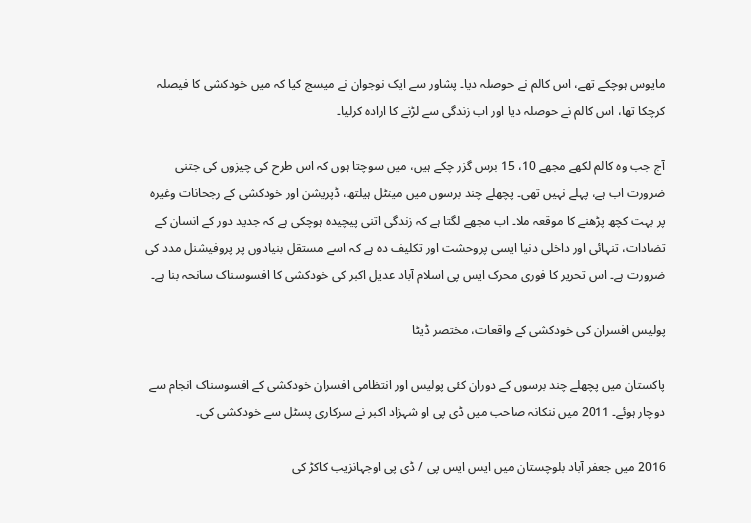مایوس ہوچکے تھے، اس کالم نے حوصلہ دیا۔ پشاور سے ایک نوجوان نے میسج کیا کہ میں خودکشی کا فیصلہ کرچکا تھا، اس کالم نے حوصلہ دیا اور اب زندگی سے لڑنے کا ارادہ کرلیا۔

آج جب وہ کالم لکھے مجھے 10، 15 برس گزر چکے ہیں، میں سوچتا ہوں کہ اس طرح کی چیزوں کی جتنی ضرورت اب ہے، پہلے نہیں تھی۔ پچھلے چند برسوں میں مینٹل ہیلتھ، ڈپریشن اور خودکشی کے رجحانات وغیرہ پر بہت کچھ پڑھنے کا موقعہ ملا۔ اب مجھے لگتا ہے کہ زندگی اتنی پیچیدہ ہوچکی ہے کہ جدید دور کے انسان کے تضادات، تنہائی اور داخلی دنیا ایسی پروحشت اور تکلیف دہ ہے کہ اسے مستقل بنیادوں پر پروفیشنل مدد کی ضرورت ہے۔ اس تحریر کا فوری محرک ایس پی اسلام آباد عدیل اکبر کی خودکشی کا افسوسناک سانحہ بنا ہے۔

پولیس افسران کی خودکشی کے واقعات، مختصر ڈیٹا

پاکستان میں پچھلے چند برسوں کے دوران کئی پولیس اور انتظامی افسران خودکشی کے افسوسناک انجام سے دوچار ہوئے۔ 2011 میں ننکانہ صاحب میں ڈی پی او شہزاد اکبر نے سرکاری پسٹل سے خودکشی کی۔

2016 میں جعفر آباد بلوچستان میں ایس ایس پی / ڈی پی اوجہانزیب کاکڑ کی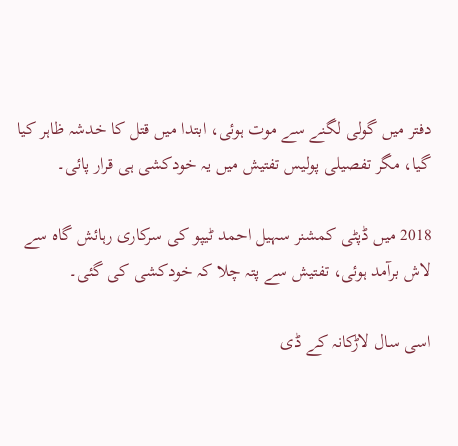دفتر میں گولی لگنے سے موت ہوئی، ابتدا میں قتل کا خدشہ ظاہر کیا گیا، مگر تفصیلی پولیس تفتیش میں یہ خودکشی ہی قرار پائی۔

2018 میں ڈپٹی کمشنر سہیل احمد ٹیپو کی سرکاری رہائش گاہ سے لاش برآمد ہوئی، تفتیش سے پتہ چلا کہ خودکشی کی گئی۔

اسی سال لاڑکانہ کے ڈی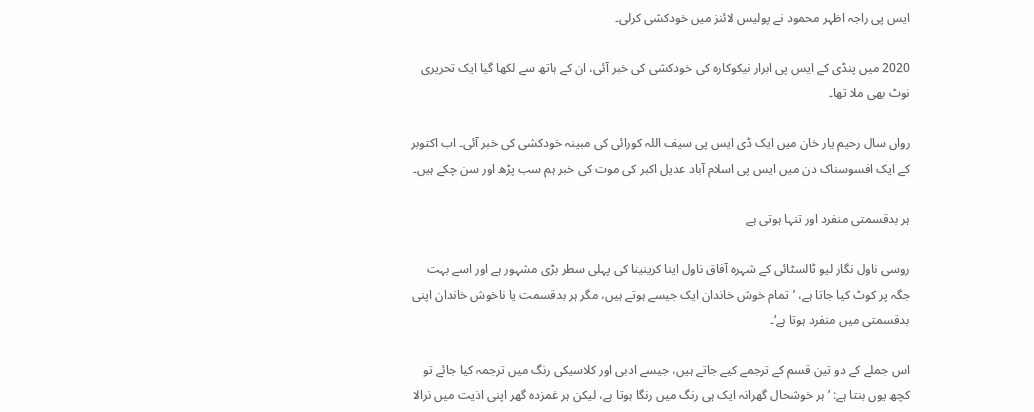ایس پی راجہ اظہر محمود نے پولیس لائنز میں خودکشی کرلی۔

2020 میں پنڈی کے ایس پی ابرار نیکوکارہ کی خودکشی کی خبر آئی، ان کے ہاتھ سے لکھا گیا ایک تحریری نوٹ بھی ملا تھا۔

رواں سال رحیم یار خان میں ایک ڈی ایس پی سیف اللہ کورائی کی مبینہ خودکشی کی خبر آئی۔ اب اکتوبر کے ایک افسوسناک دن میں ایس پی اسلام آباد عدیل اکبر کی موت کی خبر ہم سب پڑھ اور سن چکے ہیں۔

ہر بدقسمتی منفرد اور تنہا ہوتی ہے

روسی ناول نگار لیو ٹالسٹائی کے شہرہ آفاق ناول اینا کرینینا کی پہلی سطر بڑی مشہور ہے اور اسے بہت جگہ پر کوٹ کیا جاتا ہے، ’تمام خوش خاندان ایک جیسے ہوتے ہیں، مگر ہر بدقسمت یا ناخوش خاندان اپنی بدقسمتی میں منفرد ہوتا ہے‘۔

اس جملے کے دو تین قسم کے ترجمے کیے جاتے ہیں، جیسے ادبی اور کلاسیکی رنگ میں ترجمہ کیا جائے تو کچھ یوں بنتا ہے: ’ہر خوشحال گھرانہ ایک ہی رنگ میں رنگا ہوتا ہے، لیکن ہر غمزدہ گھر اپنی اذیت میں نرالا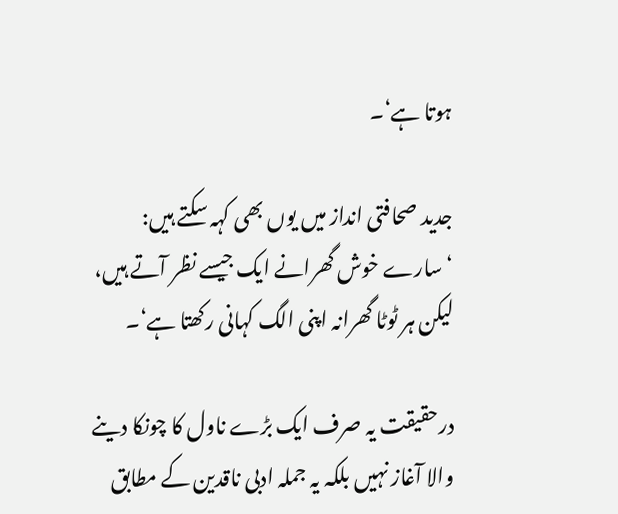ہوتا ہے‘۔

جدید صحافتی انداز میں یوں بھی کہہ سکتے ہیں: ‘سارے خوش گھرانے ایک جیسے نظر آتے ہیں، لیکن ہر ٹوٹا گھرانہ اپنی الگ کہانی رکھتا ہے‘۔

درحقیقت یہ صرف ایک بڑے ناول کا چونکا دینے والا آغاز نہیں بلکہ یہ جملہ ادبی ناقدین کے مطابق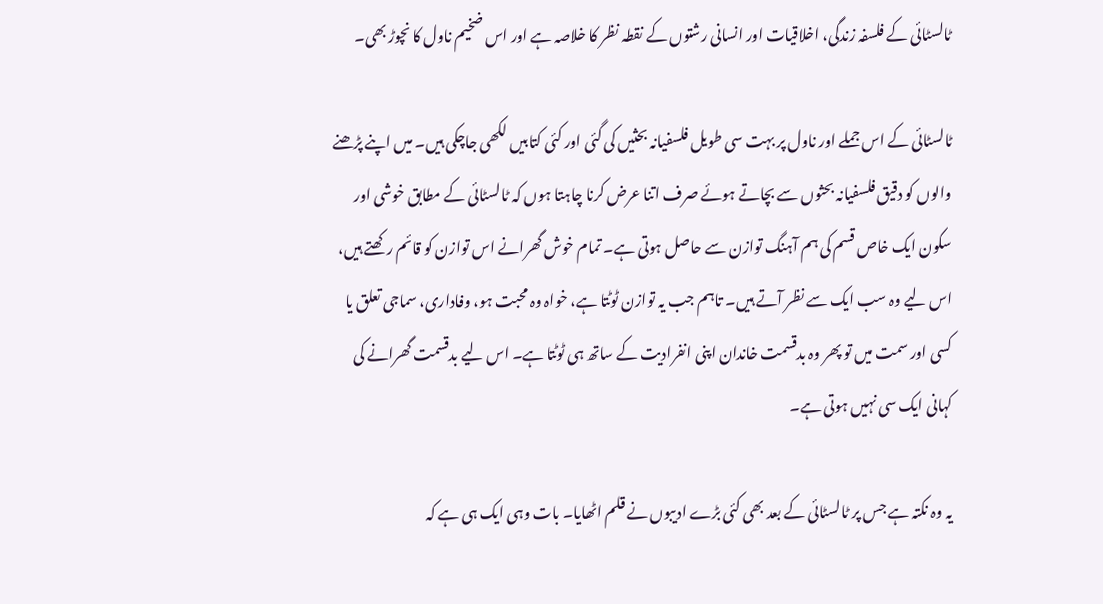ٹالسٹائی کے فلسفہ زندگی، اخلاقیات اور انسانی رشتوں کے نقطہ نظر کا خلاصہ ہے اور اس ضخیم ناول کا نچوڑ بھی۔

ٹالسٹائی کے اس جملے اور ناول پر بہت سی طویل فلسفیانہ بحثیں کی گئی اور کئی کتابیں لکھی جاچکی ہیں۔ میں اپنے پڑھنے والوں کو دقیق فلسفیانہ بحثوں سے بچاتے ہوئے صرف اتنا عرض کرنا چاہتا ہوں کہ ٹالسٹائی کے مطابق خوشی اور سکون ایک خاص قسم کی ہم آہنگ توازن سے حاصل ہوتی ہے۔ تمام خوش گھرانے اس توازن کو قائم رکھتے ہیں، اس لیے وہ سب ایک سے نظر آتے ہیں۔ تاہم جب یہ توازن ٹوٹتا ہے، خواہ وہ محبت ہو، وفاداری، سماجی تعلق یا کسی اور سمت میں تو پھر وہ بدقسمت خاندان اپنی انفرادیت کے ساتھ ہی ٹوٹتا ہے۔ اس لیے بدقسمت گھرانے کی کہانی ایک سی نہیں ہوتی ہے۔

یہ وہ نکتہ ہے جس پر ٹالسٹائی کے بعد بھی کئی بڑے ادیبوں نے قلم اٹھایا۔ بات وہی ایک ہی ہے کہ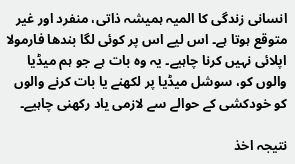انسانی زندگی کا المیہ ہمیشہ ذاتی، منفرد اور غیر متوقع ہوتا ہے۔ اس لیے اس پر کوئی لگا بندھا فارمولا اپلائی نہیں کرنا چاہیے۔ یہ وہ بات ہے جو ہم میڈیا والوں کو، سوشل میڈیا پر لکھنے یا بات کرنے والوں کو خودکشی کے حوالے سے لازمی یاد رکھنی چاہیے۔

نتیجہ اخذ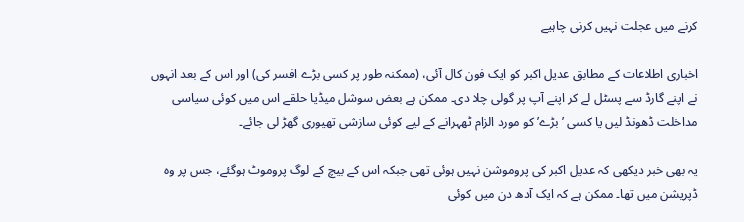کرنے میں عجلت نہیں کرنی چاہیے

اخباری اطلاعات کے مطابق عدیل اکبر کو ایک فون کال آئی، (ممکنہ طور پر کسی بڑے افسر کی) اور اس کے بعد انہوں نے اپنے گارڈ سے پسٹل لے کر اپنے آپ پر گولی چلا دی۔ ممکن ہے بعض سوشل میڈیا حلقے اس میں کوئی سیاسی مداخلت ڈھونڈ لیں یا کسی ’بڑے’ کو مورد الزام ٹھہرانے کے لیے کوئی سازشی تھیوری گھڑ لی جائے۔

یہ بھی خبر دیکھی کہ عدیل اکبر کی پروموشن نہیں ہوئی تھی جبکہ اس کے بیچ کے لوگ پروموٹ ہوگئے، جس پر وہ ڈپریشن میں تھا۔ ممکن ہے کہ ایک آدھ دن میں کوئی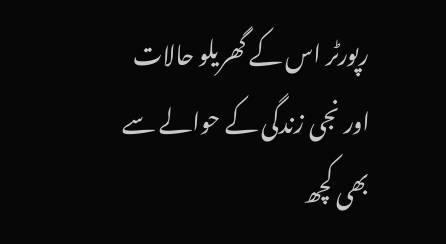رپورٹر اس کے گھریلو حالات اور نجی زندگی کے حوالے سے بھی کچھ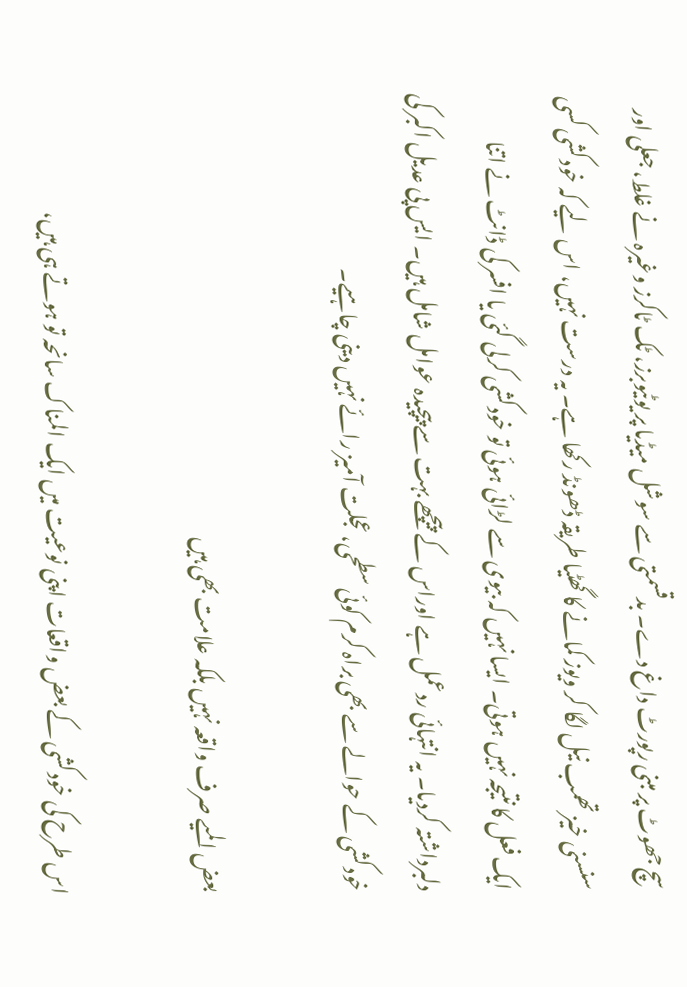سچ جھوٹ پر مبنی رپورٹ داغ دے۔ بدقسمتی سے سوشل میڈیا پر یوٹیوبرز، ٹک ٹاکرز وغیرہ نے غلط، جعلی اور سنسنی خیز تھمب نیل لگا کر ویوز کمانے کا گھٹیا طریقہ ڈھونڈ رکھا ہے۔ یہ درست نہیں، اس لیے کہ خودکشی کسی ایک فعل کا نتیجہ نہیں ہوتی۔ ایسا نہیں کہ بیوی سے لڑائی ہوئی تو خودکشی کرلی گئی یا افسر کی ڈانٹ نے اتنا دلبرداشتہ کردیا۔ یہ انتہائی ردعمل ہے اوراس کے پیچھے بہت سے پیچیدہ عوامل شامل ہیں۔ ایس پی عدیل اکبر کی خودکشی کے حوالے سے بھی براہ کرم کوئی سطحی، عجلت آمیز رائے نہیں دینی چاہیے۔

بعض المیے صرف واقعہ نہیں بلکہ علامت بھی ہیں

اس طرح کی خودکشی کے بعض واقعات اپنی نوعیت میں ایک المناک سانحہ تو ہوتے ہی ہیں،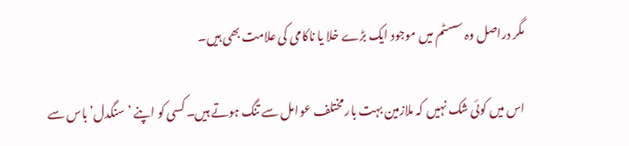مگر دراصل وہ سسٹم میں موجود ایک بڑے خلا یا ناکامی کی علامت بھی ہیں۔

اس میں کوئی شک نہیں کہ ملازمین بہت بار مختلف عوامل سے تنگ ہوتے ہیں۔ کسی کو اپنے ’سنگدل’ باس سے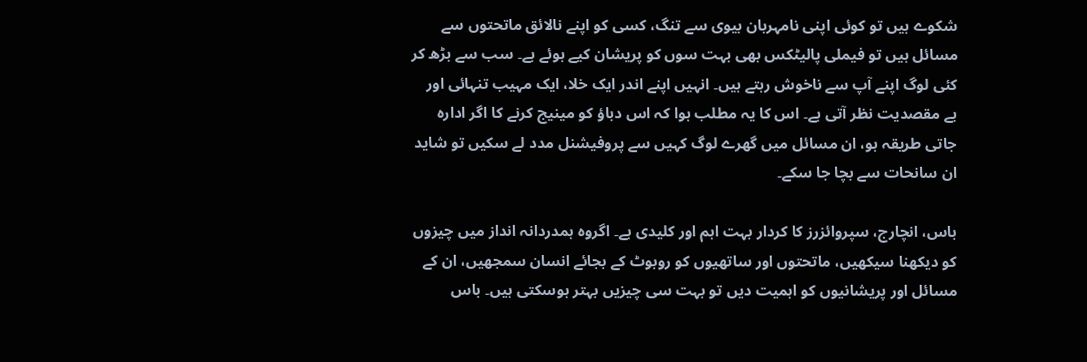شکوے ہیں تو کوئی اپنی نامہربان بیوی سے تنگ، کسی کو اپنے نالائق ماتحتوں سے مسائل ہیں تو فیملی پالیٹکس بھی بہت سوں کو پریشان کیے ہوئے ہے۔ سب سے بڑھ کر کئی لوگ اپنے آپ سے ناخوش رہتے ہیں۔ انہیں اپنے اندر ایک خلا، ایک مہیب تنہائی اور بے مقصدیت نظر آتی ہے۔ اس کا یہ مطلب ہوا کہ اس دباؤ کو مینیج کرنے کا اگر ادارہ جاتی طریقہ ہو، ان مسائل میں گھرے لوگ کہیں سے پروفیشنل مدد لے سکیں تو شاید ان سانحات سے بچا جا سکے۔

باس، انچارج، سپروائزرز کا کردار بہت اہم اور کلیدی ہے۔ اگروہ ہمدردانہ انداز میں چیزوں کو دیکھنا سیکھیں، ماتحتوں اور ساتھیوں کو روبوٹ کے بجائے انسان سمجھیں، ان کے مسائل اور پریشانیوں کو اہمیت دیں تو بہت سی چیزیں بہتر ہوسکتی ہیں۔ باس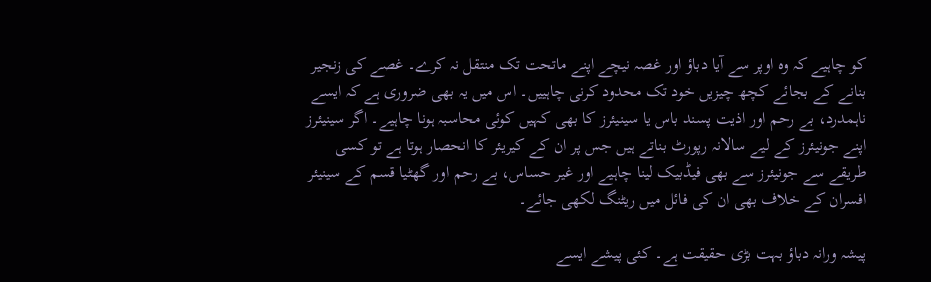کو چاہیے کہ وہ اوپر سے آیا دباؤ اور غصہ نیچے اپنے ماتحت تک منتقل نہ کرے۔ غصے کی زنجیر بنانے کے بجائے کچھ چیزیں خود تک محدود کرنی چاہییں۔ اس میں یہ بھی ضروری ہے کہ ایسے ناہمدرد، بے رحم اور اذیت پسند باس یا سینیئرز کا بھی کہیں کوئی محاسبہ ہونا چاہیے۔ اگر سینیئرز اپنے جونیئرز کے لیے سالانہ رپورٹ بناتے ہیں جس پر ان کے کیریئر کا انحصار ہوتا ہے تو کسی طریقے سے جونیئرز سے بھی فیڈبیک لینا چاہیے اور غیر حساس، بے رحم اور گھٹیا قسم کے سینیئر افسران کے خلاف بھی ان کی فائل میں ریٹنگ لکھی جائے۔

پیشہ ورانہ دباؤ بہت بڑی حقیقت ہے۔ کئی پیشے ایسے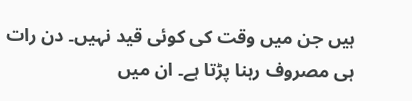ہیں جن میں وقت کی کوئی قید نہیں۔ دن رات ہی مصروف رہنا پڑتا ہے۔ ان میں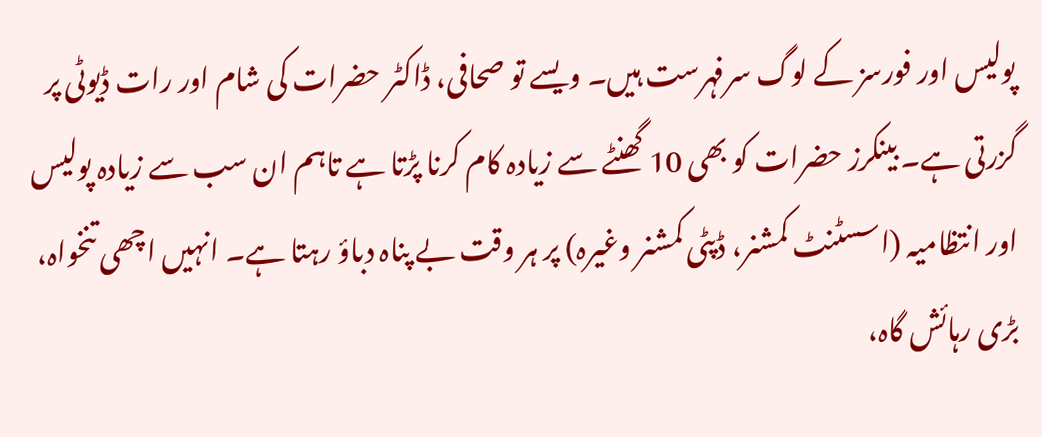پولیس اور فورسز کے لوگ سرفہرست ہیں۔ ویسے تو صحافی، ڈاکٹر حضرات کی شام اور رات ڈیوٹی پر گزرتی ہے۔ بینکرز حضرات کو بھی 10 گھنٹے سے زیادہ کام کرنا پڑتا ہے تاہم ان سب سے زیادہ پولیس اور انتظامیہ (اسسٹنٹ کمشنر، ڈپٹی کمشنر وغیرہ) پر ہر وقت بے پناہ دباؤ رہتا ہے۔ انہیں اچھی تنخواہ، بڑی رہائش گاہ،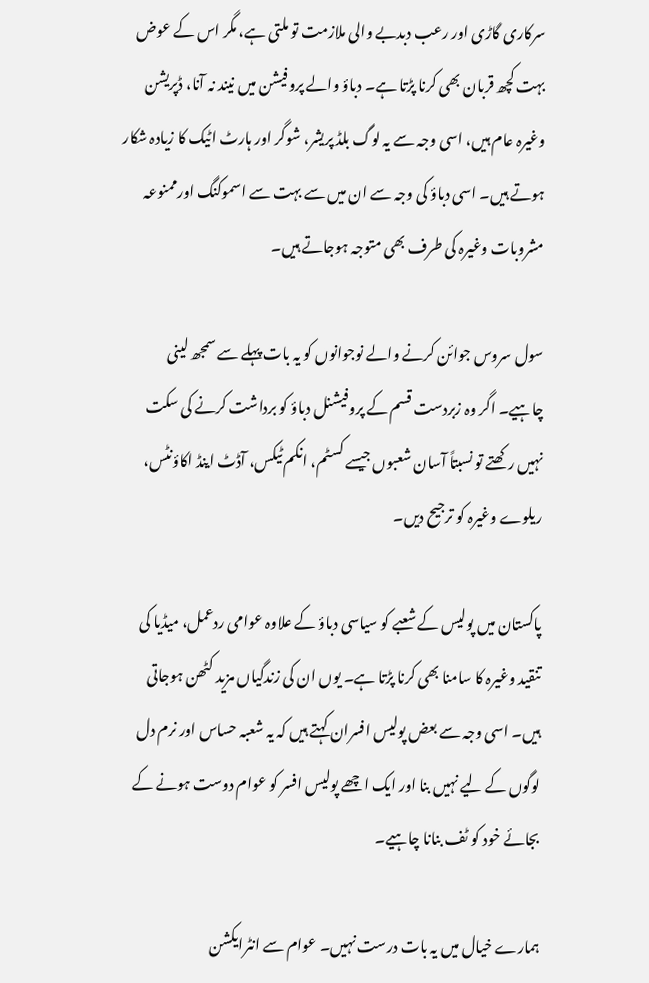سرکاری گاڑی اور رعب دبدبے والی ملازمت تو ملتی ہے، مگر اس کے عوض بہت کچھ قربان بھی کرنا پڑتا ہے۔ دباؤ والے پروفیشن میں نیند نہ آنا، ڈپریشن وغیرہ عام ہیں، اسی وجہ سے یہ لوگ بلڈ پریشر، شوگر اور ہارٹ اٹیک کا زیادہ شکار ہوتے ہیں۔ اسی دباؤ کی وجہ سے ان میں سے بہت سے اسموکنگ اورممنوعہ مشروبات وغیرہ کی طرف بھی متوجہ ہوجاتے ہیں۔

سول سروس جوائن کرنے والے نوجوانوں کو یہ بات پہلے سے سمجھ لینی چاہیے۔ اگر وہ زبردست قسم کے پروفیشنل دباؤ کو برداشت کرنے کی سکت نہیں رکھتے تو نسبتاً آسان شعبوں جیسے کسٹم، انکم ٹیکس، آڈٹ اینڈ اکاؤنٹس، ریلوے وغیرہ کو ترجیح دیں۔

پاکستان میں پولیس کے شعبے کو سیاسی دباؤ کے علاوہ عوامی ردعمل، میڈیا کی تنقید وغیرہ کا سامنا بھی کرنا پڑتا ہے۔ یوں ان کی زندگیاں مزید کٹھن ہوجاتی ہیں۔ اسی وجہ سے بعض پولیس افسران کہتے ہیں کہ یہ شعبہ حساس اور نرم دل لوگوں کے لیے نہیں بنا اور ایک اچھے پولیس افسر کو عوام دوست ہونے کے بجائے خود کو ٹف بنانا چاہیے۔

ہمارے خیال میں یہ بات درست نہیں۔ عوام سے انٹرایکشن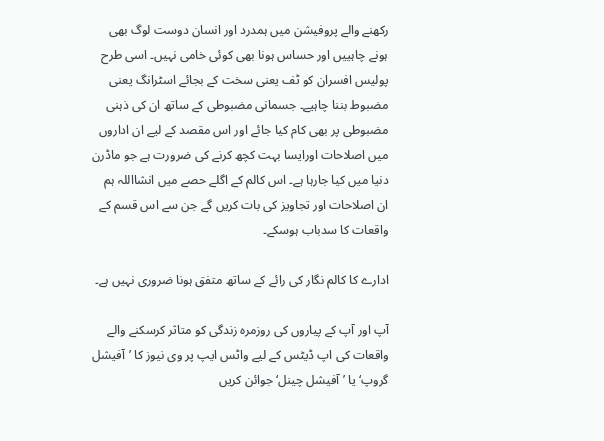رکھنے والے پروفیشن میں ہمدرد اور انسان دوست لوگ بھی ہونے چاہییں اور حساس ہونا بھی کوئی خامی نہیں۔ اسی طرح پولیس افسران کو ٹف یعنی سخت کے بجائے اسٹرانگ یعنی مضبوط بننا چاہیے۔ جسمانی مضبوطی کے ساتھ ان کی ذہنی مضبوطی پر بھی کام کیا جائے اور اس مقصد کے لیے ان اداروں میں اصلاحات اورایسا بہت کچھ کرنے کی ضرورت ہے جو ماڈرن دنیا میں کیا جارہا ہے۔ اس کالم کے اگلے حصے میں انشااللہ ہم ان اصلاحات اور تجاویز کی بات کریں گے جن سے اس قسم کے واقعات کا سدباب ہوسکے۔

ادارے کا کالم نگار کی رائے کے ساتھ متفق ہونا ضروری نہیں ہے۔

آپ اور آپ کے پیاروں کی روزمرہ زندگی کو متاثر کرسکنے والے واقعات کی اپ ڈیٹس کے لیے واٹس ایپ پر وی نیوز کا ’آفیشل گروپ‘ یا ’آفیشل چینل‘ جوائن کریں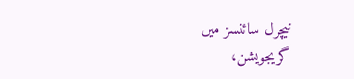نیچرل سائنسز میں گریجویشن،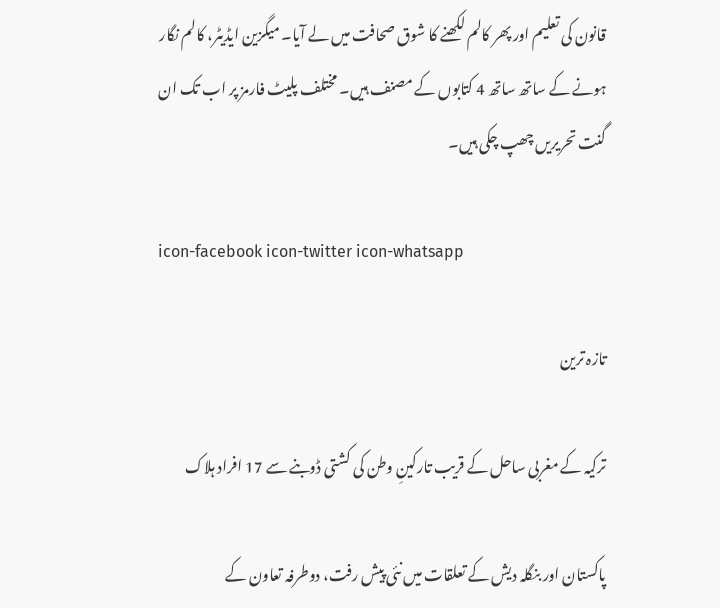قانون کی تعلیم اور پھر کالم لکھنے کا شوق صحافت میں لے آیا۔ میگزین ایڈیٹر، کالم نگار ہونے کے ساتھ ساتھ 4 کتابوں کے مصنف ہیں۔ مختلف پلیٹ فارمز پر اب تک ان گنت تحریریں چھپ چکی ہیں۔

icon-facebook icon-twitter icon-whatsapp

تازہ ترین

ترکیہ کے مغربی ساحل کے قریب تارکینِ وطن کی کشتی ڈوبنے سے 17 افراد ہلاک

پاکستان اور بنگلہ دیش کے تعلقات میں نئی پیش رفت، دوطرفہ تعاون کے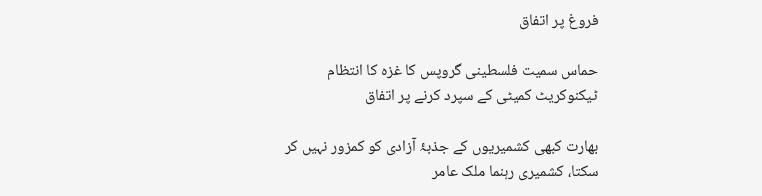فروغ پر اتفاق

حماس سمیت فلسطینی گروپس کا غزہ کا انتظام ٹیکنوکریٹ کمیٹی کے سپرد کرنے پر اتفاق

بھارت کبھی کشمیریوں کے جذبۂ آزادی کو کمزور نہیں کر سکتا، کشمیری رہنما ملک عامر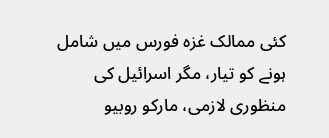کئی ممالک غزہ فورس میں شامل ہونے کو تیار، مگر اسرائیل کی منظوری لازمی، مارکو روبیو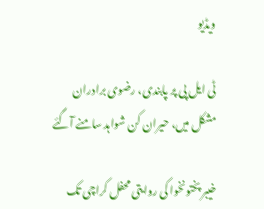ویڈیو

ٹی ایل پی پر پابندی، رضوی برادران مشکل میں، حیران کن شواہد سامنے آگئے

خیبر پختونخوا کی روایتی محفل کراچی تک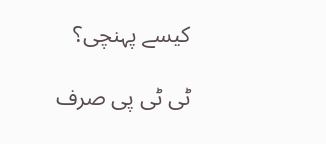کیسے پہنچی؟

ٹی ٹی پی صرف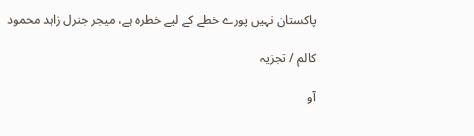پاکستان نہیں پورے خطے کے لیے خطرہ ہے، میجر جنرل زاہد محمود

کالم / تجزیہ

آو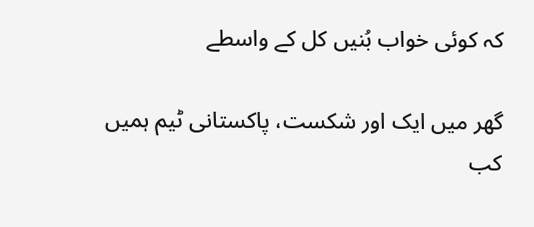کہ کوئی خواب بُنیں کل کے واسطے

گھر میں ایک اور شکست، پاکستانی ٹیم ہمیں کب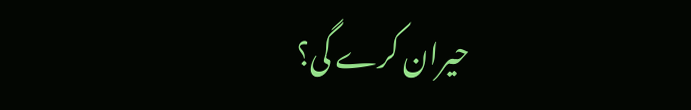حیران کرے گی؟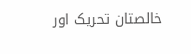خالصتان تحریک اور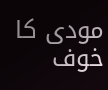مودی کا خوف